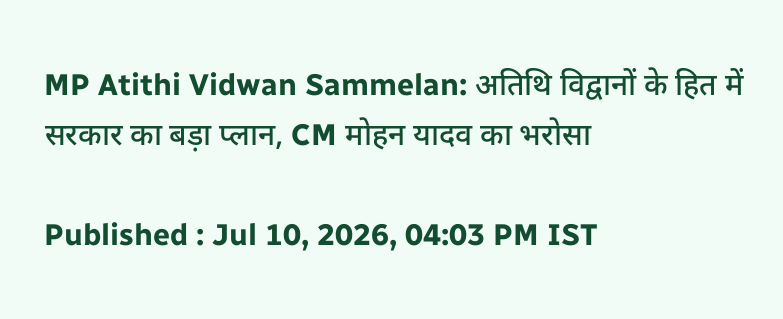MP Atithi Vidwan Sammelan: अतिथि विद्वानों के हित में सरकार का बड़ा प्लान, CM मोहन यादव का भरोसा

Published : Jul 10, 2026, 04:03 PM IST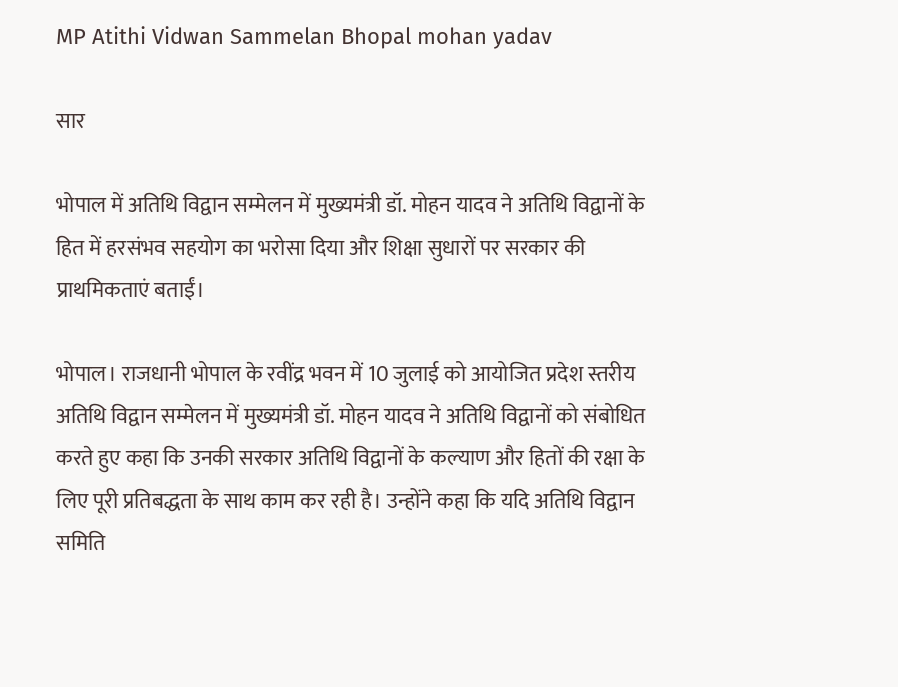MP Atithi Vidwan Sammelan Bhopal mohan yadav

सार

भोपाल में अतिथि विद्वान सम्मेलन में मुख्यमंत्री डॉ. मोहन यादव ने अतिथि विद्वानों के हित में हरसंभव सहयोग का भरोसा दिया और शिक्षा सुधारों पर सरकार की प्राथमिकताएं बताईं।

भोपाल। राजधानी भोपाल के रवींद्र भवन में 10 जुलाई को आयोजित प्रदेश स्तरीय अतिथि विद्वान सम्मेलन में मुख्यमंत्री डॉ. मोहन यादव ने अतिथि विद्वानों को संबोधित करते हुए कहा कि उनकी सरकार अतिथि विद्वानों के कल्याण और हितों की रक्षा के लिए पूरी प्रतिबद्धता के साथ काम कर रही है। उन्होंने कहा कि यदि अतिथि विद्वान समिति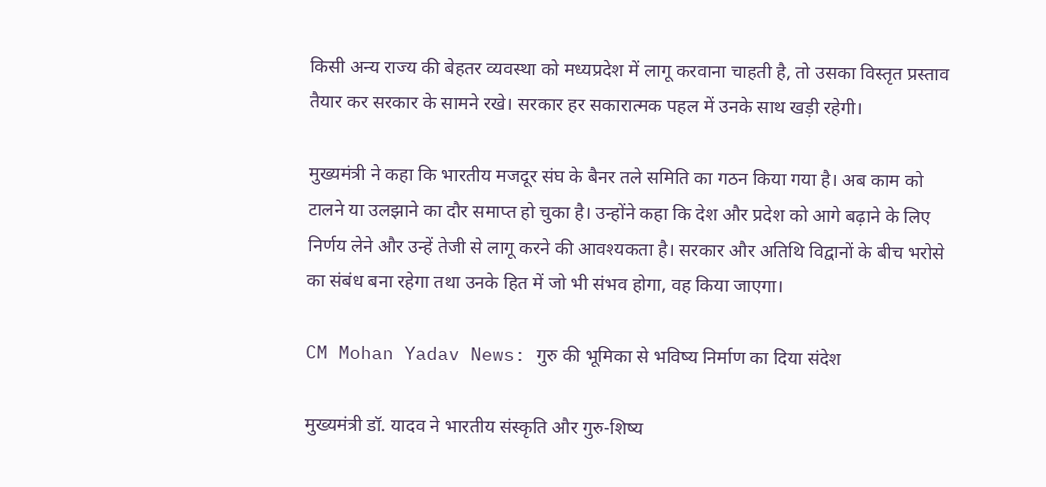किसी अन्य राज्य की बेहतर व्यवस्था को मध्यप्रदेश में लागू करवाना चाहती है, तो उसका विस्तृत प्रस्ताव तैयार कर सरकार के सामने रखे। सरकार हर सकारात्मक पहल में उनके साथ खड़ी रहेगी।

मुख्यमंत्री ने कहा कि भारतीय मजदूर संघ के बैनर तले समिति का गठन किया गया है। अब काम को टालने या उलझाने का दौर समाप्त हो चुका है। उन्होंने कहा कि देश और प्रदेश को आगे बढ़ाने के लिए निर्णय लेने और उन्हें तेजी से लागू करने की आवश्यकता है। सरकार और अतिथि विद्वानों के बीच भरोसे का संबंध बना रहेगा तथा उनके हित में जो भी संभव होगा, वह किया जाएगा।

CM Mohan Yadav News: गुरु की भूमिका से भविष्य निर्माण का दिया संदेश

मुख्यमंत्री डॉ. यादव ने भारतीय संस्कृति और गुरु-शिष्य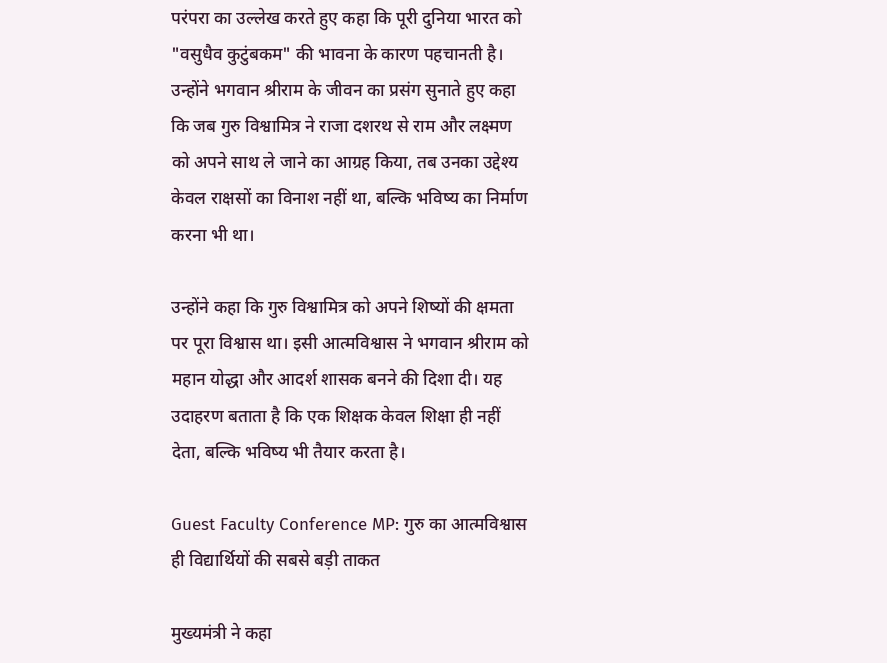परंपरा का उल्लेख करते हुए कहा कि पूरी दुनिया भारत को "वसुधैव कुटुंबकम" की भावना के कारण पहचानती है। उन्होंने भगवान श्रीराम के जीवन का प्रसंग सुनाते हुए कहा कि जब गुरु विश्वामित्र ने राजा दशरथ से राम और लक्ष्मण को अपने साथ ले जाने का आग्रह किया, तब उनका उद्देश्य केवल राक्षसों का विनाश नहीं था, बल्कि भविष्य का निर्माण करना भी था।

उन्होंने कहा कि गुरु विश्वामित्र को अपने शिष्यों की क्षमता पर पूरा विश्वास था। इसी आत्मविश्वास ने भगवान श्रीराम को महान योद्धा और आदर्श शासक बनने की दिशा दी। यह उदाहरण बताता है कि एक शिक्षक केवल शिक्षा ही नहीं देता, बल्कि भविष्य भी तैयार करता है।

Guest Faculty Conference MP: गुरु का आत्मविश्वास ही विद्यार्थियों की सबसे बड़ी ताकत

मुख्यमंत्री ने कहा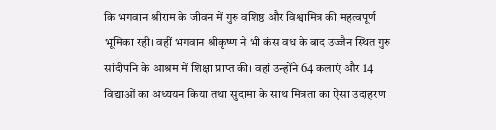कि भगवान श्रीराम के जीवन में गुरु वशिष्ठ और विश्वामित्र की महत्वपूर्ण भूमिका रही। वहीं भगवान श्रीकृष्ण ने भी कंस वध के बाद उज्जैन स्थित गुरु सांदीपनि के आश्रम में शिक्षा प्राप्त की। वहां उन्होंने 64 कलाएं और 14 विद्याओं का अध्ययन किया तथा सुदामा के साथ मित्रता का ऐसा उदाहरण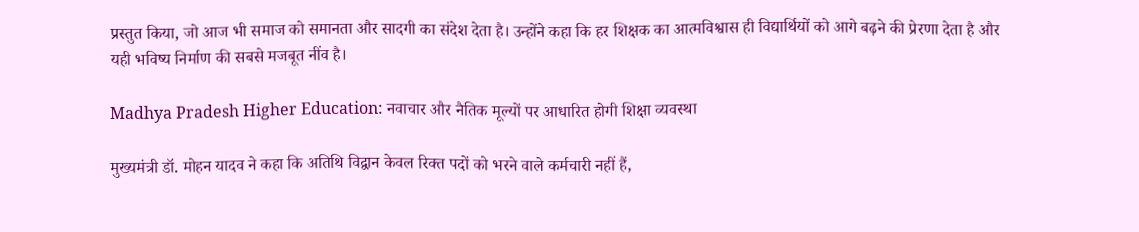प्रस्तुत किया, जो आज भी समाज को समानता और सादगी का संदेश देता है। उन्होंने कहा कि हर शिक्षक का आत्मविश्वास ही विद्यार्थियों को आगे बढ़ने की प्रेरणा देता है और यही भविष्य निर्माण की सबसे मजबूत नींव है।

Madhya Pradesh Higher Education: नवाचार और नैतिक मूल्यों पर आधारित होगी शिक्षा व्यवस्था

मुख्यमंत्री डॉ. मोहन यादव ने कहा कि अतिथि विद्वान केवल रिक्त पदों को भरने वाले कर्मचारी नहीं हैं,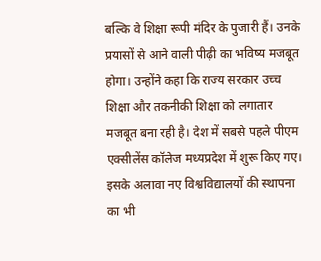बल्कि वे शिक्षा रूपी मंदिर के पुजारी हैं। उनके प्रयासों से आने वाली पीढ़ी का भविष्य मजबूत होगा। उन्होंने कहा कि राज्य सरकार उच्च शिक्षा और तकनीकी शिक्षा को लगातार मजबूत बना रही है। देश में सबसे पहले पीएम एक्सीलेंस कॉलेज मध्यप्रदेश में शुरू किए गए। इसके अलावा नए विश्वविद्यालयों की स्थापना का भी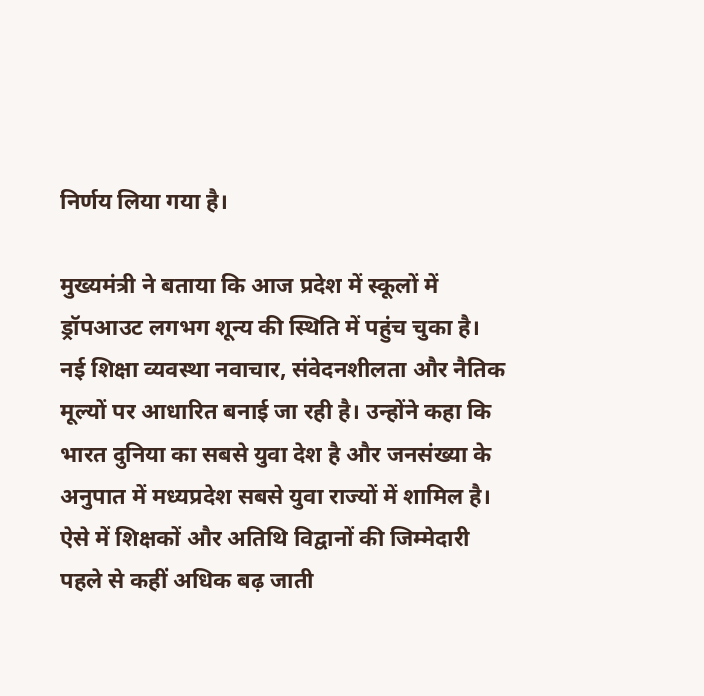निर्णय लिया गया है।

मुख्यमंत्री ने बताया कि आज प्रदेश में स्कूलों में ड्रॉपआउट लगभग शून्य की स्थिति में पहुंच चुका है। नई शिक्षा व्यवस्था नवाचार, संवेदनशीलता और नैतिक मूल्यों पर आधारित बनाई जा रही है। उन्होंने कहा कि भारत दुनिया का सबसे युवा देश है और जनसंख्या के अनुपात में मध्यप्रदेश सबसे युवा राज्यों में शामिल है। ऐसे में शिक्षकों और अतिथि विद्वानों की जिम्मेदारी पहले से कहीं अधिक बढ़ जाती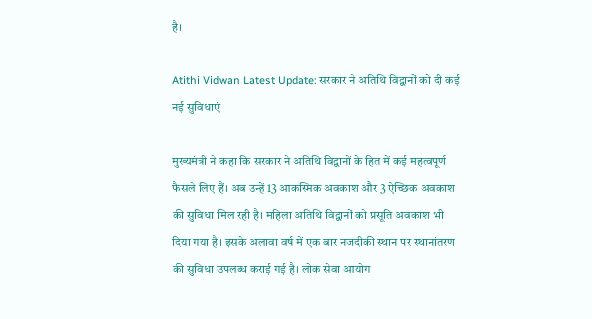है।

Atithi Vidwan Latest Update: सरकार ने अतिथि विद्वानों को दी कई नई सुविधाएं

मुख्यमंत्री ने कहा कि सरकार ने अतिथि विद्वानों के हित में कई महत्वपूर्ण फैसले लिए हैं। अब उन्हें 13 आकस्मिक अवकाश और 3 ऐच्छिक अवकाश की सुविधा मिल रही है। महिला अतिथि विद्वानों को प्रसूति अवकाश भी दिया गया है। इसके अलावा वर्ष में एक बार नजदीकी स्थान पर स्थानांतरण की सुविधा उपलब्ध कराई गई है। लोक सेवा आयोग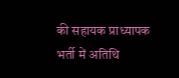की सहायक प्राध्यापक भर्ती में अतिथि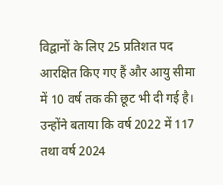विद्वानों के लिए 25 प्रतिशत पद आरक्षित किए गए हैं और आयु सीमा में 10 वर्ष तक की छूट भी दी गई है। उन्होंने बताया कि वर्ष 2022 में 117 तथा वर्ष 2024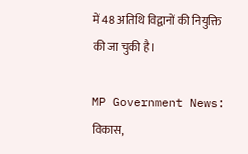में 48 अतिथि विद्वानों की नियुक्ति की जा चुकी है।

MP Government News: विकास,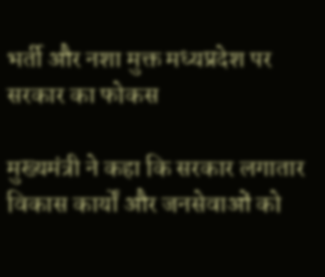भर्ती और नशा मुक्त मध्यप्रदेश पर सरकार का फोकस

मुख्यमंत्री ने कहा कि सरकार लगातार विकास कार्यों और जनसेवाओं को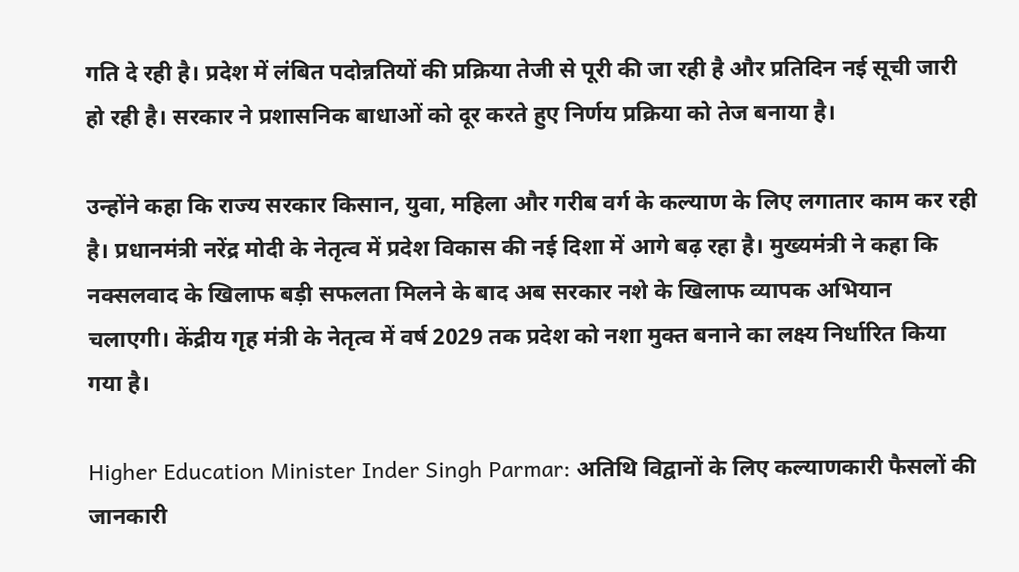गति दे रही है। प्रदेश में लंबित पदोन्नतियों की प्रक्रिया तेजी से पूरी की जा रही है और प्रतिदिन नई सूची जारी हो रही है। सरकार ने प्रशासनिक बाधाओं को दूर करते हुए निर्णय प्रक्रिया को तेज बनाया है।

उन्होंने कहा कि राज्य सरकार किसान, युवा, महिला और गरीब वर्ग के कल्याण के लिए लगातार काम कर रही है। प्रधानमंत्री नरेंद्र मोदी के नेतृत्व में प्रदेश विकास की नई दिशा में आगे बढ़ रहा है। मुख्यमंत्री ने कहा कि नक्सलवाद के खिलाफ बड़ी सफलता मिलने के बाद अब सरकार नशे के खिलाफ व्यापक अभियान चलाएगी। केंद्रीय गृह मंत्री के नेतृत्व में वर्ष 2029 तक प्रदेश को नशा मुक्त बनाने का लक्ष्य निर्धारित किया गया है।

Higher Education Minister Inder Singh Parmar: अतिथि विद्वानों के लिए कल्याणकारी फैसलों की जानकारी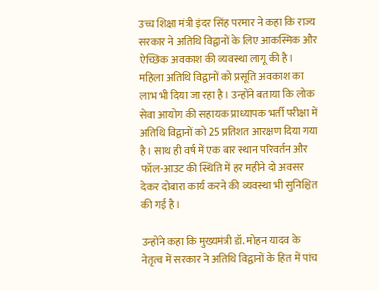उच्च शिक्षा मंत्री इंदर सिंह परमार ने कहा कि राज्य सरकार ने अतिथि विद्वानों के लिए आकस्मिक और ऐच्छिक अवकाश की व्यवस्था लागू की है। महिला अतिथि विद्वानों को प्रसूति अवकाश का लाभ भी दिया जा रहा है। उन्होंने बताया कि लोक सेवा आयोग की सहायक प्राध्यापक भर्ती परीक्षा में अतिथि विद्वानों को 25 प्रतिशत आरक्षण दिया गया है। साथ ही वर्ष में एक बार स्थान परिवर्तन और फॉल-आउट की स्थिति में हर महीने दो अवसर देकर दोबारा कार्य करने की व्यवस्था भी सुनिश्चित की गई है।

उन्होंने कहा कि मुख्यमंत्री डॉ. मोहन यादव के नेतृत्व में सरकार ने अतिथि विद्वानों के हित में पांच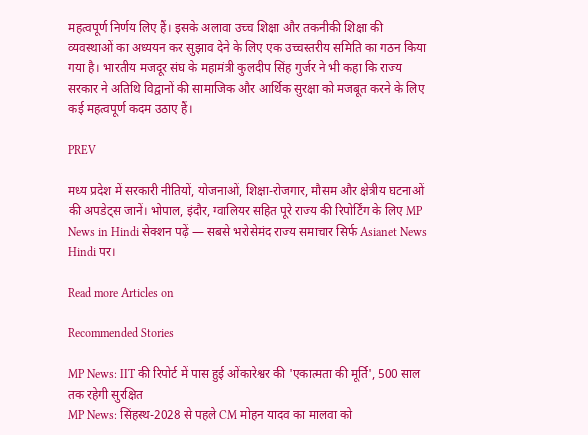महत्वपूर्ण निर्णय लिए हैं। इसके अलावा उच्च शिक्षा और तकनीकी शिक्षा की व्यवस्थाओं का अध्ययन कर सुझाव देने के लिए एक उच्चस्तरीय समिति का गठन किया गया है। भारतीय मजदूर संघ के महामंत्री कुलदीप सिंह गुर्जर ने भी कहा कि राज्य सरकार ने अतिथि विद्वानों की सामाजिक और आर्थिक सुरक्षा को मजबूत करने के लिए कई महत्वपूर्ण कदम उठाए हैं।

PREV

मध्य प्रदेश में सरकारी नीतियों, योजनाओं, शिक्षा-रोजगार, मौसम और क्षेत्रीय घटनाओं की अपडेट्स जानें। भोपाल, इंदौर, ग्वालियर सहित पूरे राज्य की रिपोर्टिंग के लिए MP News in Hindi सेक्शन पढ़ें — सबसे भरोसेमंद राज्य समाचार सिर्फ Asianet News Hindi पर।

Read more Articles on

Recommended Stories

MP News: IIT की रिपोर्ट में पास हुई ओंकारेश्वर की 'एकात्मता की मूर्ति', 500 साल तक रहेगी सुरक्षित
MP News: सिंहस्थ-2028 से पहले CM मोहन यादव का मालवा को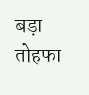बड़ा तोहफा